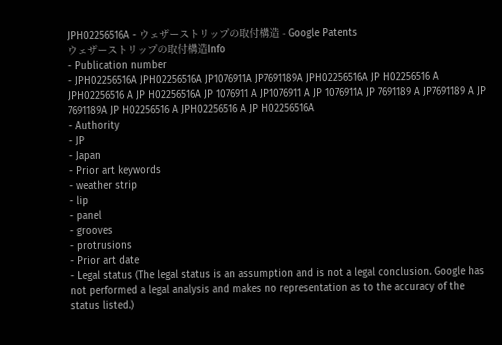JPH02256516A - ウェザーストリップの取付構造 - Google Patents
ウェザーストリップの取付構造Info
- Publication number
- JPH02256516A JPH02256516A JP1076911A JP7691189A JPH02256516A JP H02256516 A JPH02256516 A JP H02256516A JP 1076911 A JP1076911 A JP 1076911A JP 7691189 A JP7691189 A JP 7691189A JP H02256516 A JPH02256516 A JP H02256516A
- Authority
- JP
- Japan
- Prior art keywords
- weather strip
- lip
- panel
- grooves
- protrusions
- Prior art date
- Legal status (The legal status is an assumption and is not a legal conclusion. Google has not performed a legal analysis and makes no representation as to the accuracy of the status listed.)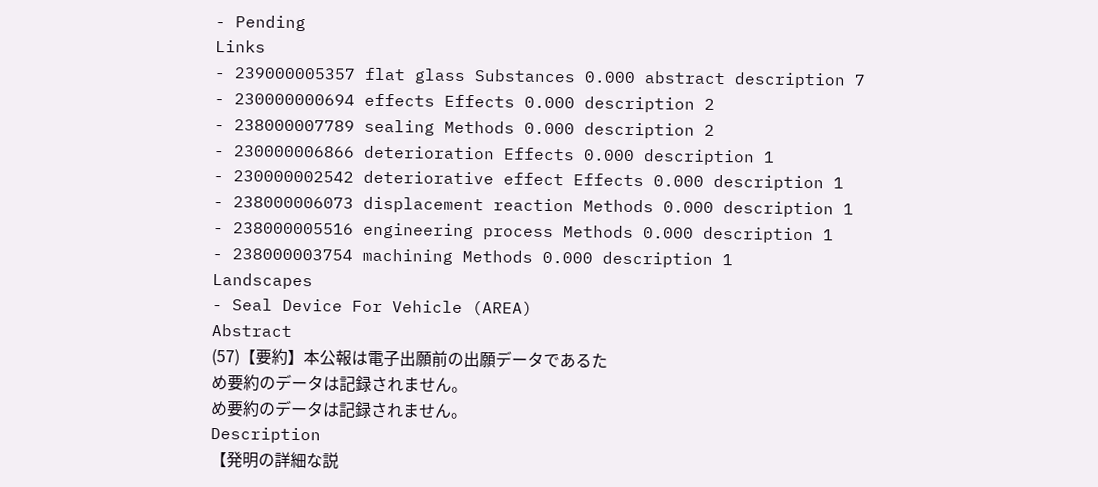- Pending
Links
- 239000005357 flat glass Substances 0.000 abstract description 7
- 230000000694 effects Effects 0.000 description 2
- 238000007789 sealing Methods 0.000 description 2
- 230000006866 deterioration Effects 0.000 description 1
- 230000002542 deteriorative effect Effects 0.000 description 1
- 238000006073 displacement reaction Methods 0.000 description 1
- 238000005516 engineering process Methods 0.000 description 1
- 238000003754 machining Methods 0.000 description 1
Landscapes
- Seal Device For Vehicle (AREA)
Abstract
(57)【要約】本公報は電子出願前の出願データであるた
め要約のデータは記録されません。
め要約のデータは記録されません。
Description
【発明の詳細な説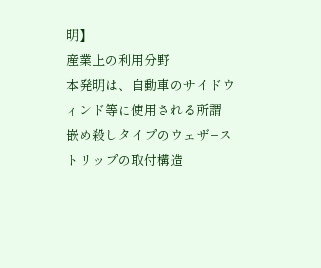明】
産業上の利用分野
本発明は、自動車のサイドウィンド等に使用される所謂
嵌め殺しタイプのウェザ−ストリップの取付構造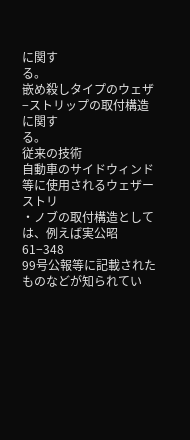に関す
る。
嵌め殺しタイプのウェザ−ストリップの取付構造に関す
る。
従来の技術
自動車のサイドウィンド等に使用されるウェザーストリ
・ノブの取付構造としては、例えば実公昭61−348
99号公報等に記載されたものなどが知られてい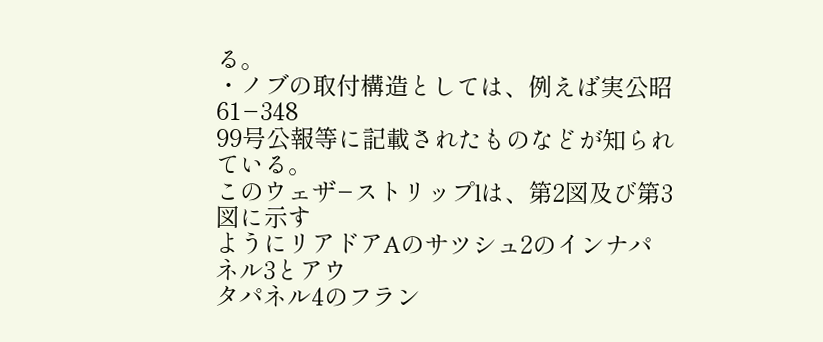る。
・ノブの取付構造としては、例えば実公昭61−348
99号公報等に記載されたものなどが知られている。
このウェザ−ストリップlは、第2図及び第3図に示す
ようにリアドアAのサツシュ2のインナパネル3とアウ
タパネル4のフラン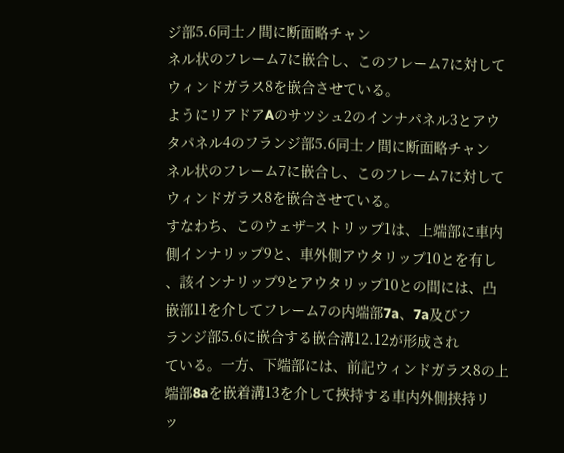ジ部5.6同士ノ間に断面略チャン
ネル状のフレーム7に嵌合し、このフレーム7に対して
ウィンドガラス8を嵌合させている。
ようにリアドアAのサツシュ2のインナパネル3とアウ
タパネル4のフランジ部5.6同士ノ間に断面略チャン
ネル状のフレーム7に嵌合し、このフレーム7に対して
ウィンドガラス8を嵌合させている。
すなわち、このウェザ−ストリップ1は、上端部に車内
側インナリップ9と、車外側アウタリップ10とを有し
、該インナリップ9とアウタリップ10との間には、凸
嵌部11を介してフレーム7の内端部7a、7a及びフ
ランジ部5.6に嵌合する嵌合溝12.12が形成され
ている。一方、下端部には、前記ウィンドガラス8の上
端部8aを嵌着溝13を介して挾持する車内外側挟持リ
ッ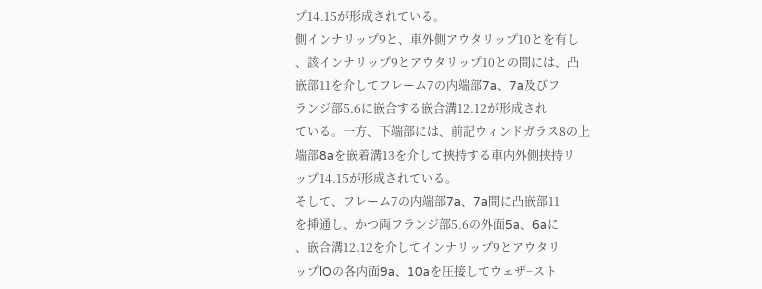プ14.15が形成されている。
側インナリップ9と、車外側アウタリップ10とを有し
、該インナリップ9とアウタリップ10との間には、凸
嵌部11を介してフレーム7の内端部7a、7a及びフ
ランジ部5.6に嵌合する嵌合溝12.12が形成され
ている。一方、下端部には、前記ウィンドガラス8の上
端部8aを嵌着溝13を介して挾持する車内外側挟持リ
ップ14.15が形成されている。
そして、フレーム7の内端部7a、7a間に凸嵌部11
を挿通し、かつ両フランジ部5.6の外面5a、6aに
、嵌合溝12.12を介してインナリップ9とアウタリ
ップlOの各内面9a、10aを圧接してウェザ−スト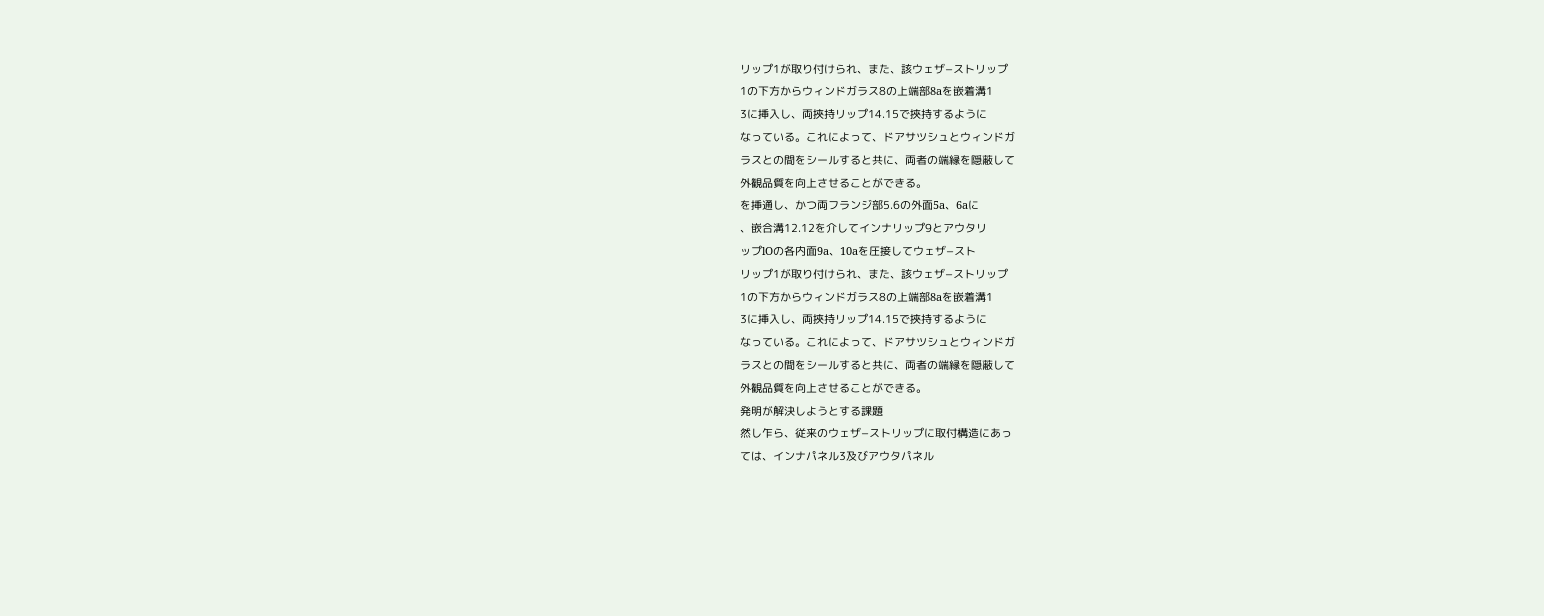リップ1が取り付けられ、また、該ウェザ−ストリップ
1の下方からウィンドガラス8の上端部8aを嵌着溝1
3に挿入し、両挾持リップ14.15で挾持するように
なっている。これによって、ドアサツシュとウィンドガ
ラスとの間をシールすると共に、両者の端縁を隠蔽して
外観品質を向上させることができる。
を挿通し、かつ両フランジ部5.6の外面5a、6aに
、嵌合溝12.12を介してインナリップ9とアウタリ
ップlOの各内面9a、10aを圧接してウェザ−スト
リップ1が取り付けられ、また、該ウェザ−ストリップ
1の下方からウィンドガラス8の上端部8aを嵌着溝1
3に挿入し、両挾持リップ14.15で挾持するように
なっている。これによって、ドアサツシュとウィンドガ
ラスとの間をシールすると共に、両者の端縁を隠蔽して
外観品質を向上させることができる。
発明が解決しようとする課題
然し乍ら、従来のウェザ−ストリップに取付構造にあっ
ては、インナパネル3及びアウタパネル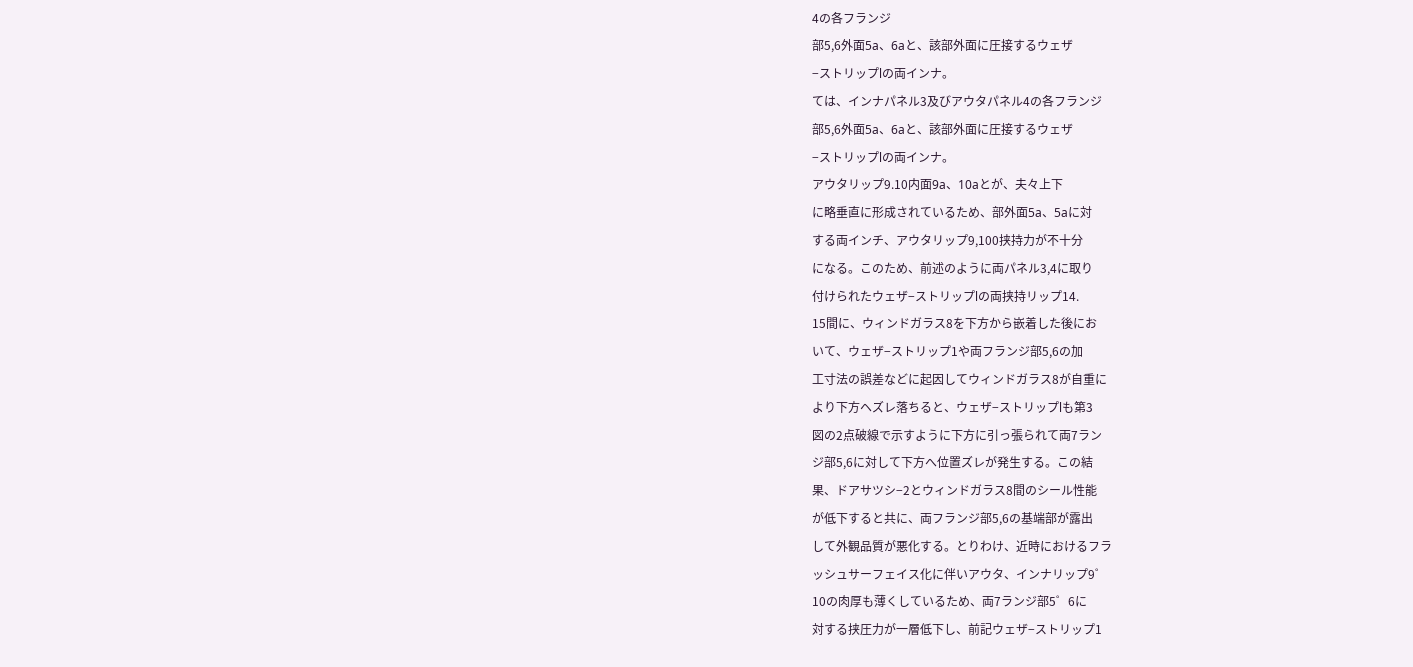4の各フランジ
部5,6外面5a、6aと、該部外面に圧接するウェザ
−ストリップlの両インナ。
ては、インナパネル3及びアウタパネル4の各フランジ
部5,6外面5a、6aと、該部外面に圧接するウェザ
−ストリップlの両インナ。
アウタリップ9.10内面9a、10aとが、夫々上下
に略垂直に形成されているため、部外面5a、5aに対
する両インチ、アウタリップ9,100挟持力が不十分
になる。このため、前述のように両パネル3,4に取り
付けられたウェザ−ストリップlの両挟持リップ14.
15間に、ウィンドガラス8を下方から嵌着した後にお
いて、ウェザ−ストリップ1や両フランジ部5,6の加
工寸法の誤差などに起因してウィンドガラス8が自重に
より下方ヘズレ落ちると、ウェザ−ストリップlも第3
図の2点破線で示すように下方に引っ張られて両7ラン
ジ部5,6に対して下方へ位置ズレが発生する。この結
果、ドアサツシ−2とウィンドガラス8間のシール性能
が低下すると共に、両フランジ部5,6の基端部が露出
して外観品質が悪化する。とりわけ、近時におけるフラ
ッシュサーフェイス化に伴いアウタ、インナリップ9゜
10の肉厚も薄くしているため、両7ランジ部5゜6に
対する挟圧力が一層低下し、前記ウェザ−ストリップ1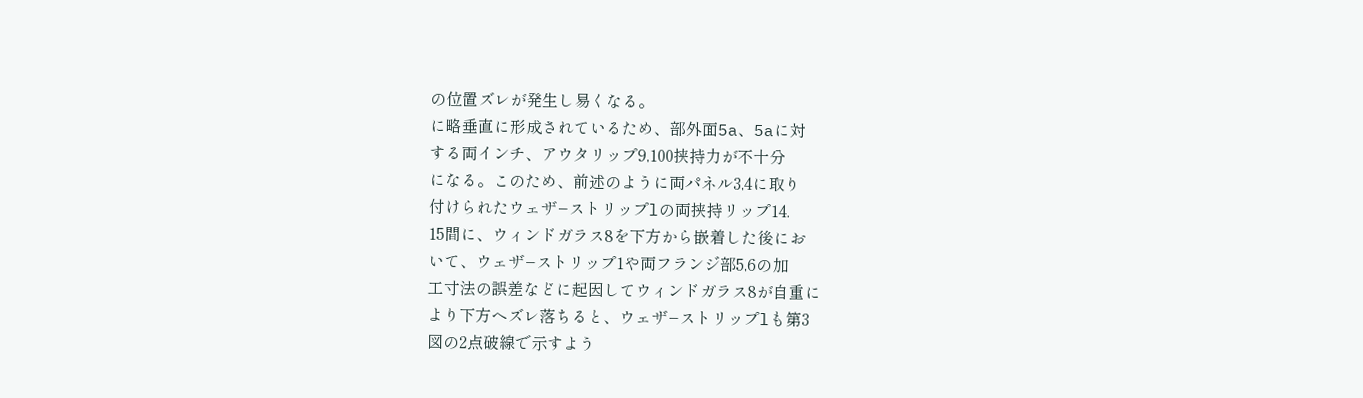の位置ズレが発生し易くなる。
に略垂直に形成されているため、部外面5a、5aに対
する両インチ、アウタリップ9,100挟持力が不十分
になる。このため、前述のように両パネル3,4に取り
付けられたウェザ−ストリップlの両挟持リップ14.
15間に、ウィンドガラス8を下方から嵌着した後にお
いて、ウェザ−ストリップ1や両フランジ部5,6の加
工寸法の誤差などに起因してウィンドガラス8が自重に
より下方ヘズレ落ちると、ウェザ−ストリップlも第3
図の2点破線で示すよう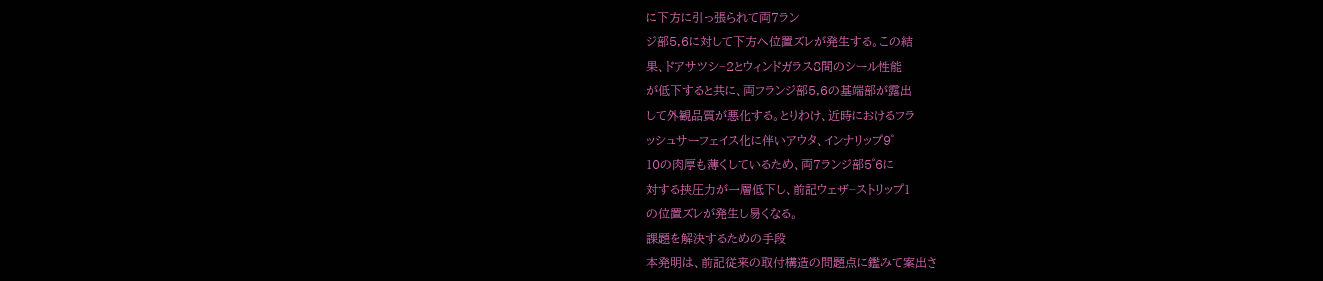に下方に引っ張られて両7ラン
ジ部5,6に対して下方へ位置ズレが発生する。この結
果、ドアサツシ−2とウィンドガラス8間のシール性能
が低下すると共に、両フランジ部5,6の基端部が露出
して外観品質が悪化する。とりわけ、近時におけるフラ
ッシュサーフェイス化に伴いアウタ、インナリップ9゜
10の肉厚も薄くしているため、両7ランジ部5゜6に
対する挟圧力が一層低下し、前記ウェザ−ストリップ1
の位置ズレが発生し易くなる。
課題を解決するための手段
本発明は、前記従来の取付構造の問題点に鑑みて案出さ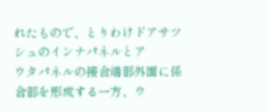れたもので、とりわけドアサツシュのインナパネルとア
ウタパネルの接合端部外面に係合部を形成する一方、ウ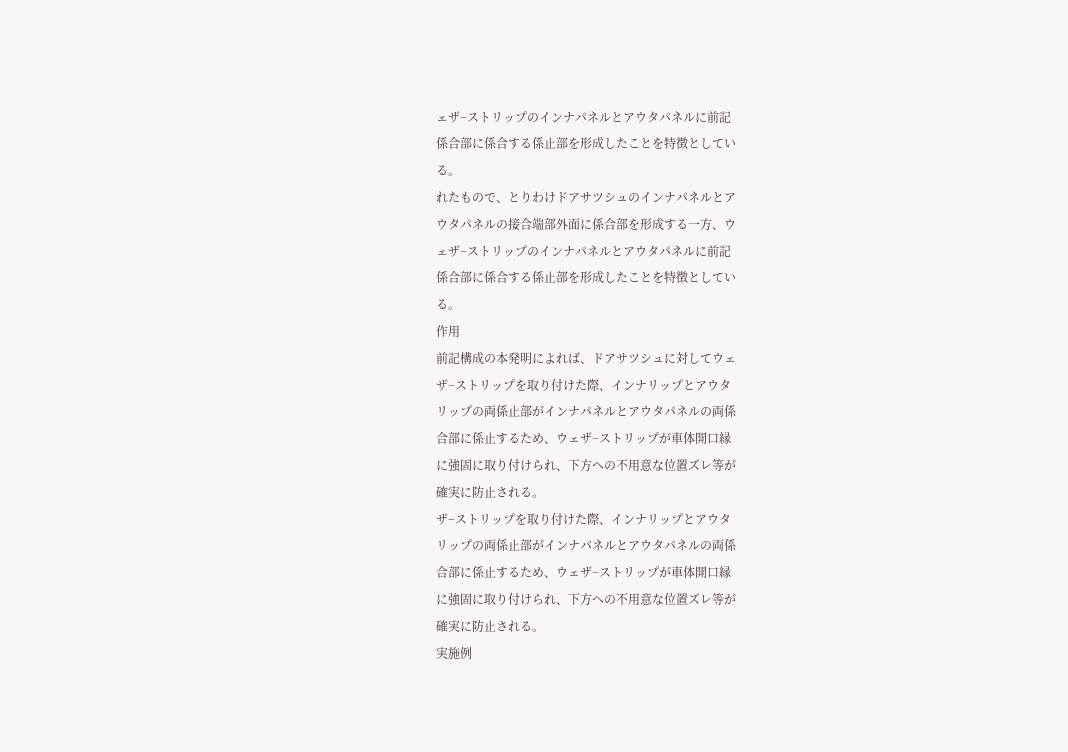ェザ−ストリップのインナパネルとアウタパネルに前記
係合部に係合する係止部を形成したことを特徴としてい
る。
れたもので、とりわけドアサツシュのインナパネルとア
ウタパネルの接合端部外面に係合部を形成する一方、ウ
ェザ−ストリップのインナパネルとアウタパネルに前記
係合部に係合する係止部を形成したことを特徴としてい
る。
作用
前記構成の本発明によれば、ドアサツシュに対してウェ
ザ−ストリップを取り付けた際、インナリップとアウタ
リップの両係止部がインナパネルとアウタパネルの両係
合部に係止するため、ウェザ−ストリップが車体開口縁
に強固に取り付けられ、下方への不用意な位置ズレ等が
確実に防止される。
ザ−ストリップを取り付けた際、インナリップとアウタ
リップの両係止部がインナパネルとアウタパネルの両係
合部に係止するため、ウェザ−ストリップが車体開口縁
に強固に取り付けられ、下方への不用意な位置ズレ等が
確実に防止される。
実施例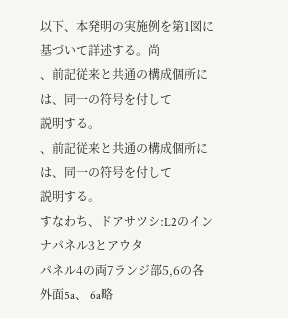以下、本発明の実施例を第1図に基づいて詳述する。尚
、前記従来と共通の構成個所には、同一の符号を付して
説明する。
、前記従来と共通の構成個所には、同一の符号を付して
説明する。
すなわち、ドアサツシ:L2のインナパネル3とアウタ
パネル4の両7ランジ部5,6の各外面5a、 6a略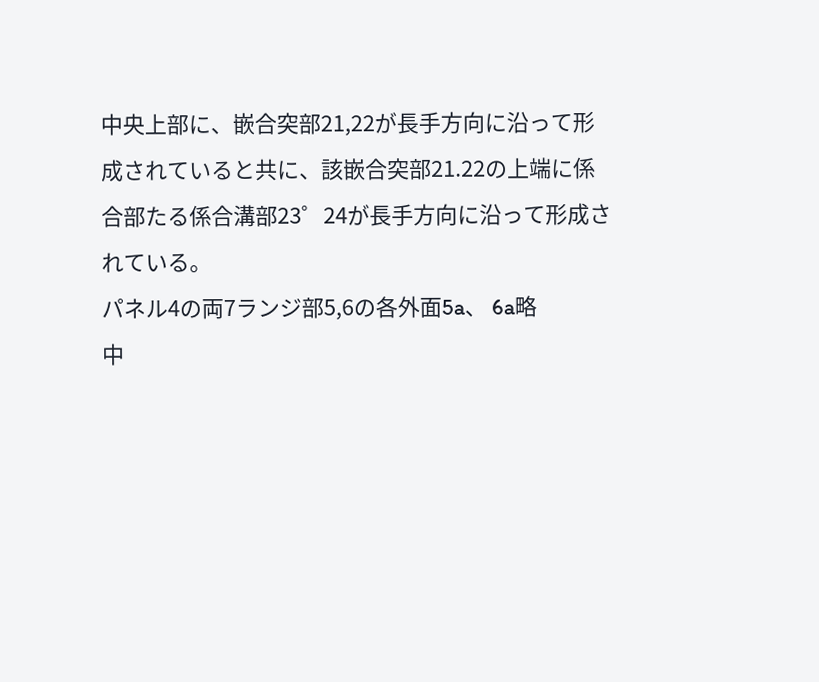中央上部に、嵌合突部21,22が長手方向に沿って形
成されていると共に、該嵌合突部21.22の上端に係
合部たる係合溝部23゜24が長手方向に沿って形成さ
れている。
パネル4の両7ランジ部5,6の各外面5a、 6a略
中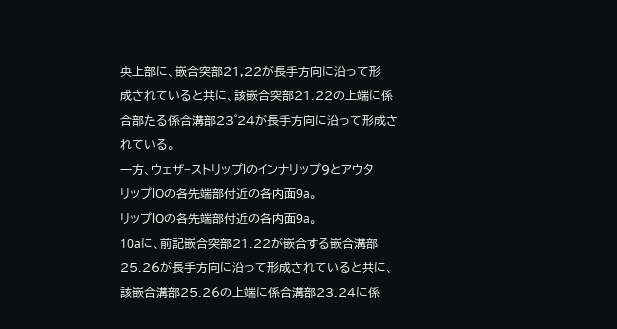央上部に、嵌合突部21,22が長手方向に沿って形
成されていると共に、該嵌合突部21.22の上端に係
合部たる係合溝部23゜24が長手方向に沿って形成さ
れている。
一方、ウェザ−ストリップlのインナリップ9とアウタ
リップlOの各先端部付近の各内面9a。
リップlOの各先端部付近の各内面9a。
10aに、前記嵌合突部21.22が嵌合する嵌合溝部
25.26が長手方向に沿って形成されていると共に、
該嵌合溝部25.26の上端に係合溝部23.24に係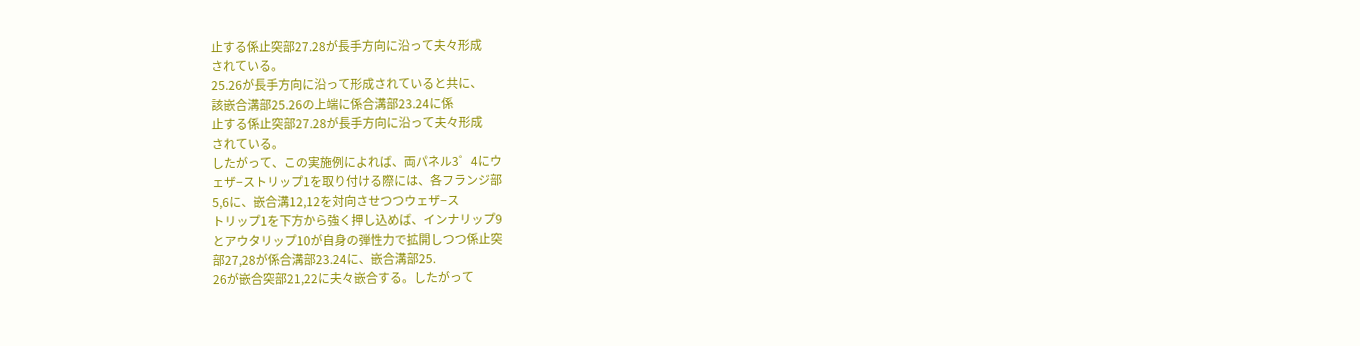止する係止突部27.28が長手方向に沿って夫々形成
されている。
25.26が長手方向に沿って形成されていると共に、
該嵌合溝部25.26の上端に係合溝部23.24に係
止する係止突部27.28が長手方向に沿って夫々形成
されている。
したがって、この実施例によれば、両パネル3゜4にウ
ェザ−ストリップ1を取り付ける際には、各フランジ部
5,6に、嵌合溝12,12を対向させつつウェザ−ス
トリップ1を下方から強く押し込めば、インナリップ9
とアウタリップ10が自身の弾性力で拡開しつつ係止突
部27,28が係合溝部23.24に、嵌合溝部25.
26が嵌合突部21,22に夫々嵌合する。したがって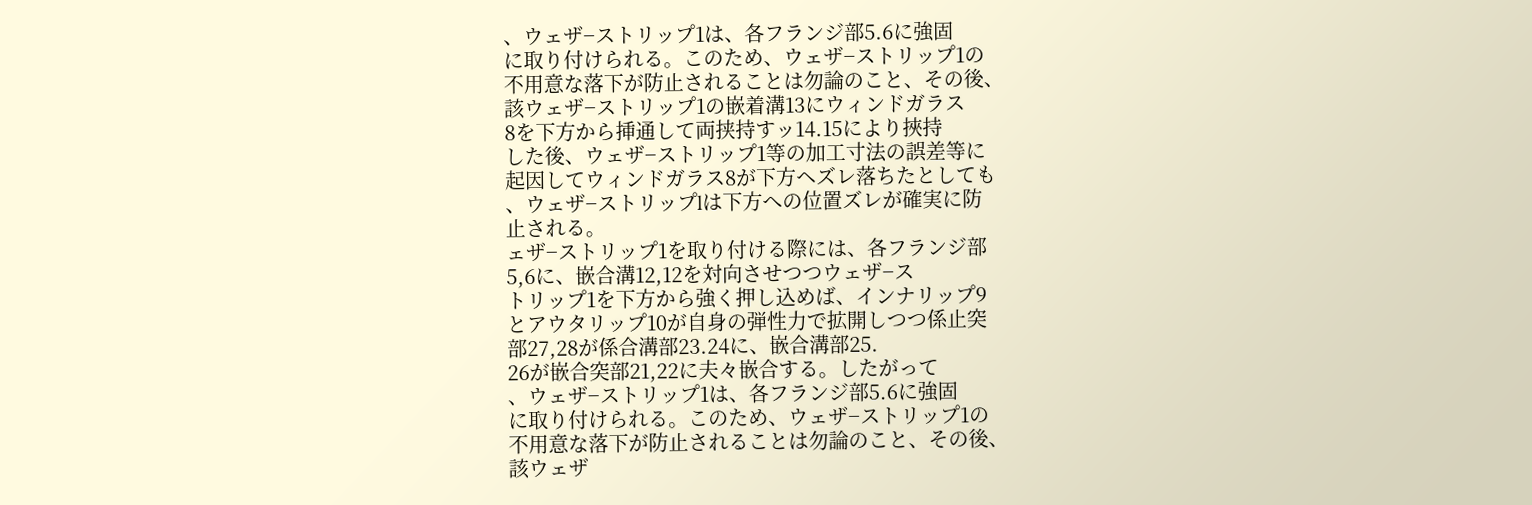、ウェザ−ストリップ1は、各フランジ部5.6に強固
に取り付けられる。このため、ウェザ−ストリップ1の
不用意な落下が防止されることは勿論のこと、その後、
該ウェザ−ストリップ1の嵌着溝13にウィンドガラス
8を下方から挿通して両挟持すッ14.15により挾持
した後、ウェザ−ストリップ1等の加工寸法の誤差等に
起因してウィンドガラス8が下方ヘズレ落ちたとしても
、ウェザ−ストリップlは下方への位置ズレが確実に防
止される。
ェザ−ストリップ1を取り付ける際には、各フランジ部
5,6に、嵌合溝12,12を対向させつつウェザ−ス
トリップ1を下方から強く押し込めば、インナリップ9
とアウタリップ10が自身の弾性力で拡開しつつ係止突
部27,28が係合溝部23.24に、嵌合溝部25.
26が嵌合突部21,22に夫々嵌合する。したがって
、ウェザ−ストリップ1は、各フランジ部5.6に強固
に取り付けられる。このため、ウェザ−ストリップ1の
不用意な落下が防止されることは勿論のこと、その後、
該ウェザ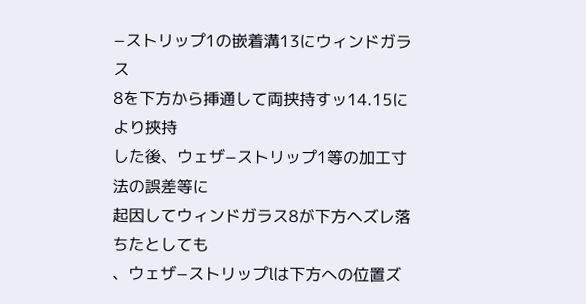−ストリップ1の嵌着溝13にウィンドガラス
8を下方から挿通して両挟持すッ14.15により挾持
した後、ウェザ−ストリップ1等の加工寸法の誤差等に
起因してウィンドガラス8が下方ヘズレ落ちたとしても
、ウェザ−ストリップlは下方への位置ズ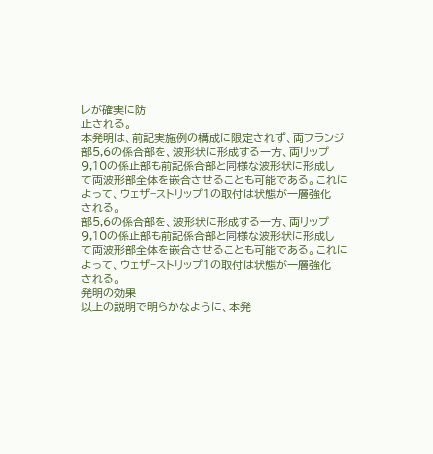レが確実に防
止される。
本発明は、前記実施例の構成に限定されず、両フランジ
部5,6の係合部を、波形状に形成する一方、両リップ
9,10の係止部も前記係合部と同様な波形状に形成し
て両波形部全体を嵌合させることも可能である。これに
よって、ウェザ−ストリップ1の取付は状態が一層強化
される。
部5,6の係合部を、波形状に形成する一方、両リップ
9,10の係止部も前記係合部と同様な波形状に形成し
て両波形部全体を嵌合させることも可能である。これに
よって、ウェザ−ストリップ1の取付は状態が一層強化
される。
発明の効果
以上の説明で明らかなように、本発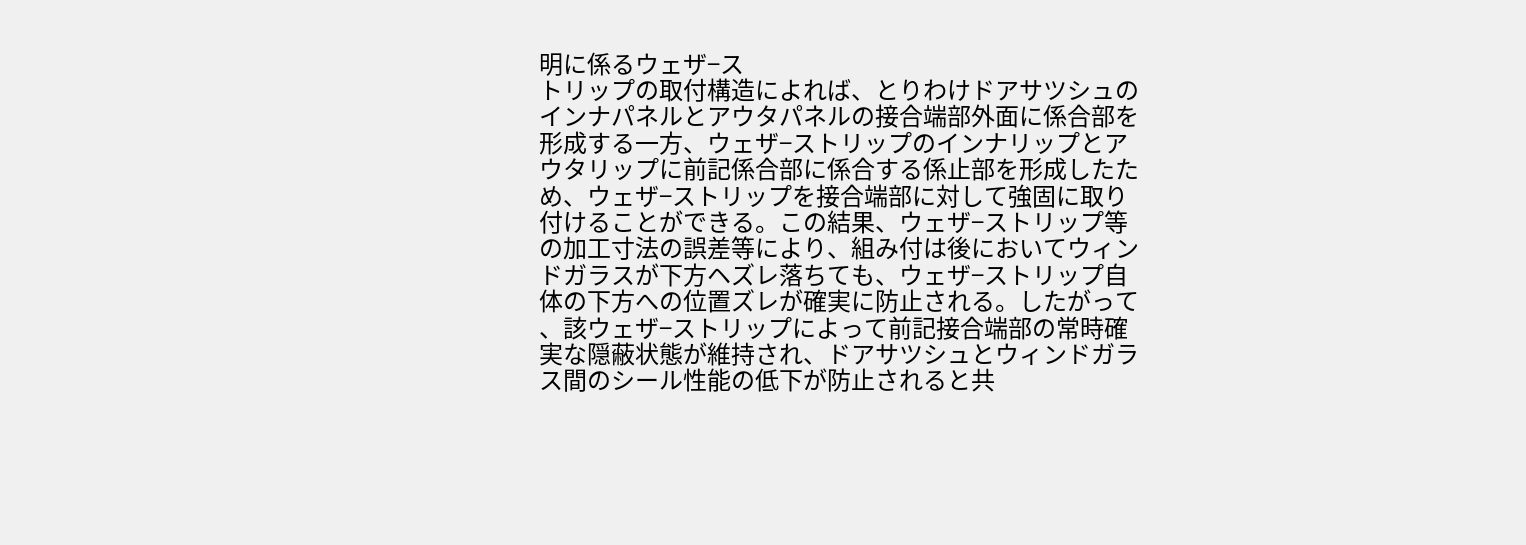明に係るウェザ−ス
トリップの取付構造によれば、とりわけドアサツシュの
インナパネルとアウタパネルの接合端部外面に係合部を
形成する一方、ウェザ−ストリップのインナリップとア
ウタリップに前記係合部に係合する係止部を形成したた
め、ウェザ−ストリップを接合端部に対して強固に取り
付けることができる。この結果、ウェザ−ストリップ等
の加工寸法の誤差等により、組み付は後においてウィン
ドガラスが下方ヘズレ落ちても、ウェザ−ストリップ自
体の下方への位置ズレが確実に防止される。したがって
、該ウェザ−ストリップによって前記接合端部の常時確
実な隠蔽状態が維持され、ドアサツシュとウィンドガラ
ス間のシール性能の低下が防止されると共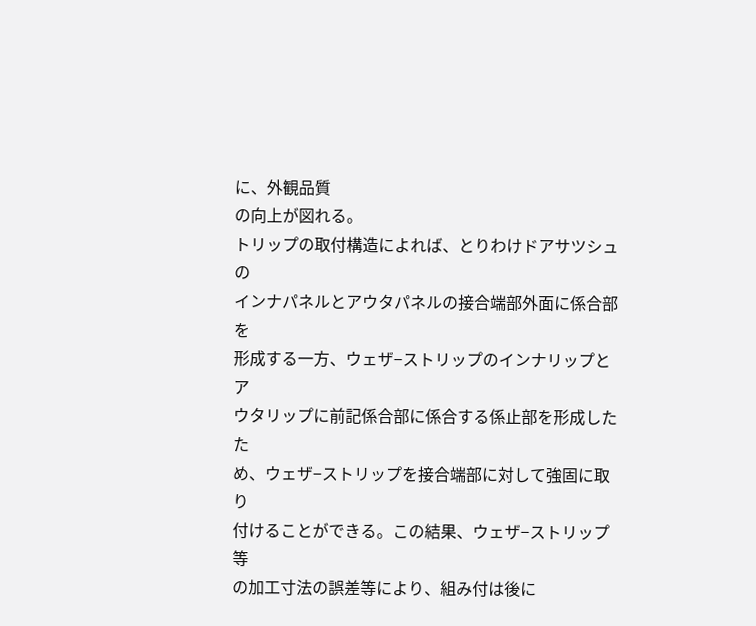に、外観品質
の向上が図れる。
トリップの取付構造によれば、とりわけドアサツシュの
インナパネルとアウタパネルの接合端部外面に係合部を
形成する一方、ウェザ−ストリップのインナリップとア
ウタリップに前記係合部に係合する係止部を形成したた
め、ウェザ−ストリップを接合端部に対して強固に取り
付けることができる。この結果、ウェザ−ストリップ等
の加工寸法の誤差等により、組み付は後に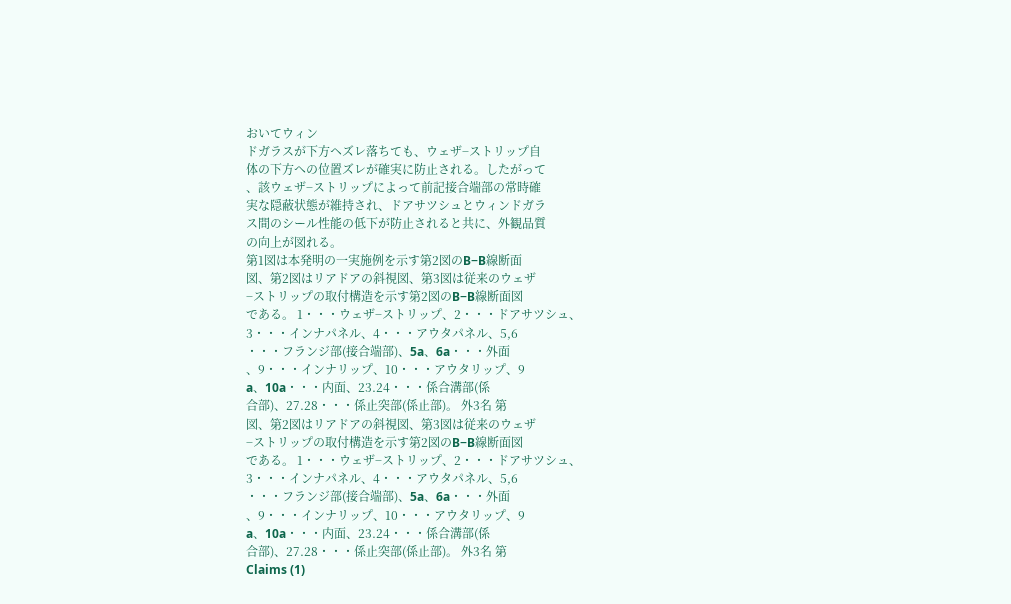おいてウィン
ドガラスが下方ヘズレ落ちても、ウェザ−ストリップ自
体の下方への位置ズレが確実に防止される。したがって
、該ウェザ−ストリップによって前記接合端部の常時確
実な隠蔽状態が維持され、ドアサツシュとウィンドガラ
ス間のシール性能の低下が防止されると共に、外観品質
の向上が図れる。
第1図は本発明の一実施例を示す第2図のB−B線断面
図、第2図はリアドアの斜視図、第3図は従来のウェザ
−ストリップの取付構造を示す第2図のB−B線断面図
である。 1・・・ウェザ−ストリップ、2・・・ドアサツシュ、
3・・・インナパネル、4・・・アウタパネル、5,6
・・・フランジ部(接合端部)、5a、6a・・・外面
、9・・・インナリップ、10・・・アウタリップ、9
a、10a・・・内面、23.24・・・係合溝部(係
合部)、27.28・・・係止突部(係止部)。 外3名 第
図、第2図はリアドアの斜視図、第3図は従来のウェザ
−ストリップの取付構造を示す第2図のB−B線断面図
である。 1・・・ウェザ−ストリップ、2・・・ドアサツシュ、
3・・・インナパネル、4・・・アウタパネル、5,6
・・・フランジ部(接合端部)、5a、6a・・・外面
、9・・・インナリップ、10・・・アウタリップ、9
a、10a・・・内面、23.24・・・係合溝部(係
合部)、27.28・・・係止突部(係止部)。 外3名 第
Claims (1)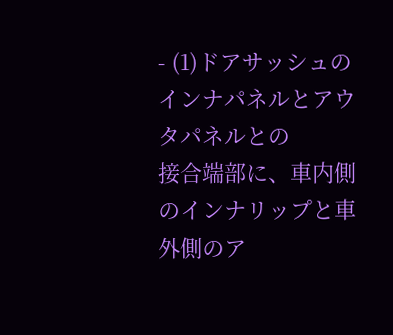- (1)ドアサッシュのインナパネルとアウタパネルとの
接合端部に、車内側のインナリップと車外側のア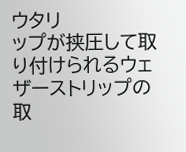ウタリ
ップが挟圧して取り付けられるウェザーストリップの取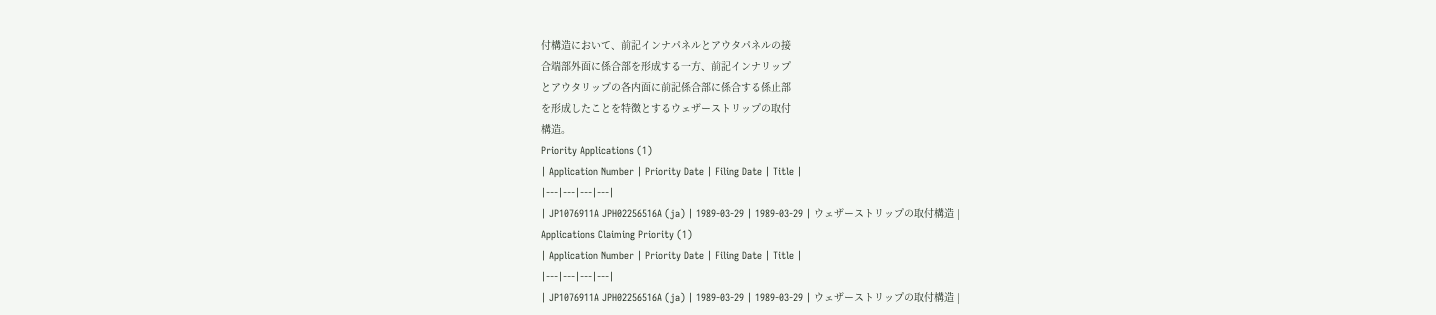付構造において、前記インナパネルとアウタパネルの接
合端部外面に係合部を形成する一方、前記インナリップ
とアウタリップの各内面に前記係合部に係合する係止部
を形成したことを特徴とするウェザーストリップの取付
構造。
Priority Applications (1)
| Application Number | Priority Date | Filing Date | Title |
|---|---|---|---|
| JP1076911A JPH02256516A (ja) | 1989-03-29 | 1989-03-29 | ウェザーストリップの取付構造 |
Applications Claiming Priority (1)
| Application Number | Priority Date | Filing Date | Title |
|---|---|---|---|
| JP1076911A JPH02256516A (ja) | 1989-03-29 | 1989-03-29 | ウェザーストリップの取付構造 |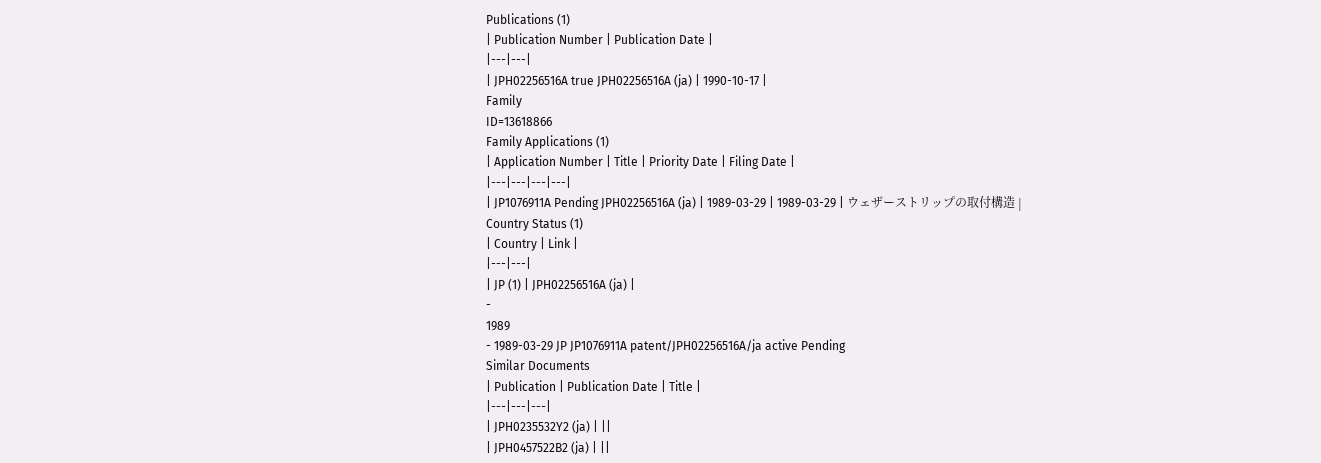Publications (1)
| Publication Number | Publication Date |
|---|---|
| JPH02256516A true JPH02256516A (ja) | 1990-10-17 |
Family
ID=13618866
Family Applications (1)
| Application Number | Title | Priority Date | Filing Date |
|---|---|---|---|
| JP1076911A Pending JPH02256516A (ja) | 1989-03-29 | 1989-03-29 | ウェザーストリップの取付構造 |
Country Status (1)
| Country | Link |
|---|---|
| JP (1) | JPH02256516A (ja) |
-
1989
- 1989-03-29 JP JP1076911A patent/JPH02256516A/ja active Pending
Similar Documents
| Publication | Publication Date | Title |
|---|---|---|
| JPH0235532Y2 (ja) | ||
| JPH0457522B2 (ja) | ||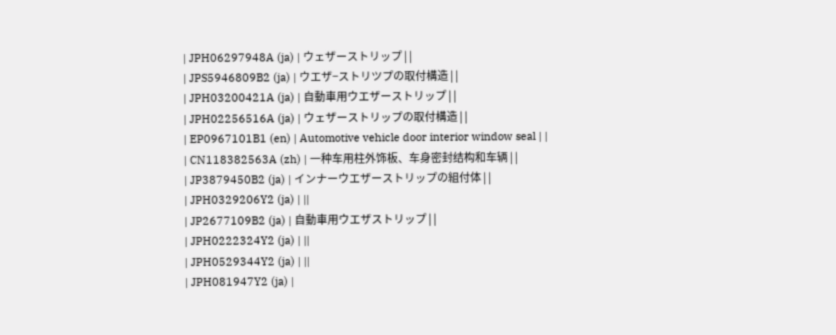| JPH06297948A (ja) | ウェザーストリップ | |
| JPS5946809B2 (ja) | ウエザ−ストリツプの取付構造 | |
| JPH03200421A (ja) | 自動車用ウエザーストリップ | |
| JPH02256516A (ja) | ウェザーストリップの取付構造 | |
| EP0967101B1 (en) | Automotive vehicle door interior window seal | |
| CN118382563A (zh) | 一种车用柱外饰板、车身密封结构和车辆 | |
| JP3879450B2 (ja) | インナーウエザーストリップの組付体 | |
| JPH0329206Y2 (ja) | ||
| JP2677109B2 (ja) | 自動車用ウエザストリップ | |
| JPH0222324Y2 (ja) | ||
| JPH0529344Y2 (ja) | ||
| JPH081947Y2 (ja) |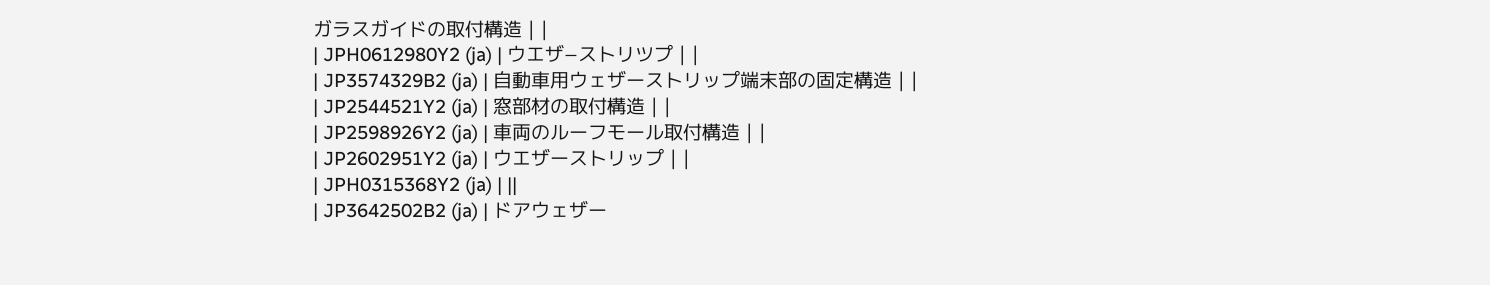ガラスガイドの取付構造 | |
| JPH0612980Y2 (ja) | ウエザ−ストリツプ | |
| JP3574329B2 (ja) | 自動車用ウェザーストリップ端末部の固定構造 | |
| JP2544521Y2 (ja) | 窓部材の取付構造 | |
| JP2598926Y2 (ja) | 車両のルーフモール取付構造 | |
| JP2602951Y2 (ja) | ウエザーストリップ | |
| JPH0315368Y2 (ja) | ||
| JP3642502B2 (ja) | ドアウェザー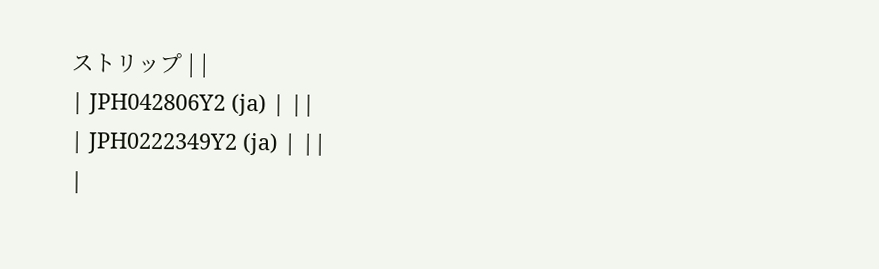ストリップ | |
| JPH042806Y2 (ja) | ||
| JPH0222349Y2 (ja) | ||
|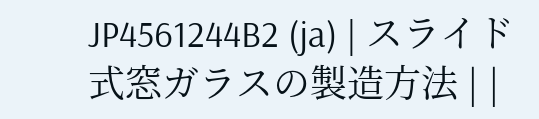JP4561244B2 (ja) | スライド式窓ガラスの製造方法 | |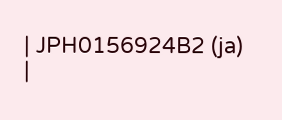| JPH0156924B2 (ja) |